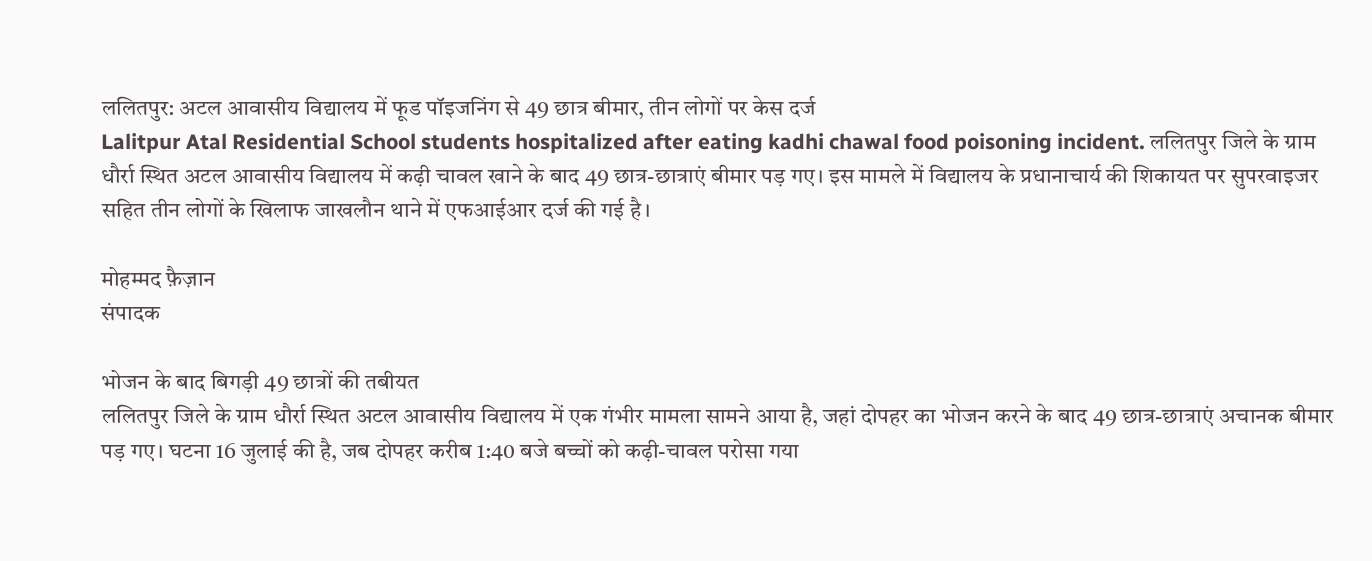ललितपुर: अटल आवासीय विद्यालय में फूड पॉइजनिंग से 49 छात्र बीमार, तीन लोगों पर केस दर्ज
Lalitpur Atal Residential School students hospitalized after eating kadhi chawal food poisoning incident. ललितपुर जिले के ग्राम धौर्रा स्थित अटल आवासीय विद्यालय में कढ़ी चावल खाने के बाद 49 छात्र-छात्राएं बीमार पड़ गए। इस मामले में विद्यालय के प्रधानाचार्य की शिकायत पर सुपरवाइजर सहित तीन लोगों के खिलाफ जाखलौन थाने में एफआईआर दर्ज की गई है।

मोहम्मद फ़ैज़ान
संपादक

भोजन के बाद बिगड़ी 49 छात्रों की तबीयत
ललितपुर जिले के ग्राम धौर्रा स्थित अटल आवासीय विद्यालय में एक गंभीर मामला सामने आया है, जहां दोपहर का भोजन करने के बाद 49 छात्र-छात्राएं अचानक बीमार पड़ गए। घटना 16 जुलाई की है, जब दोपहर करीब 1:40 बजे बच्चों को कढ़ी-चावल परोसा गया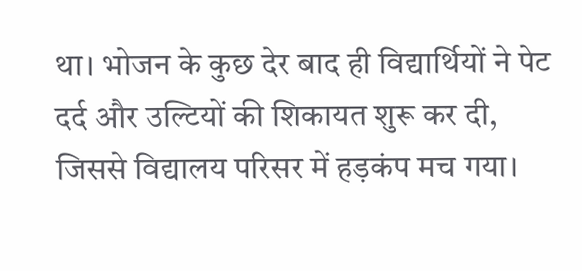था। भोजन के कुछ देर बाद ही विद्यार्थियों ने पेट दर्द और उल्टियों की शिकायत शुरू कर दी, जिससे विद्यालय परिसर में हड़कंप मच गया।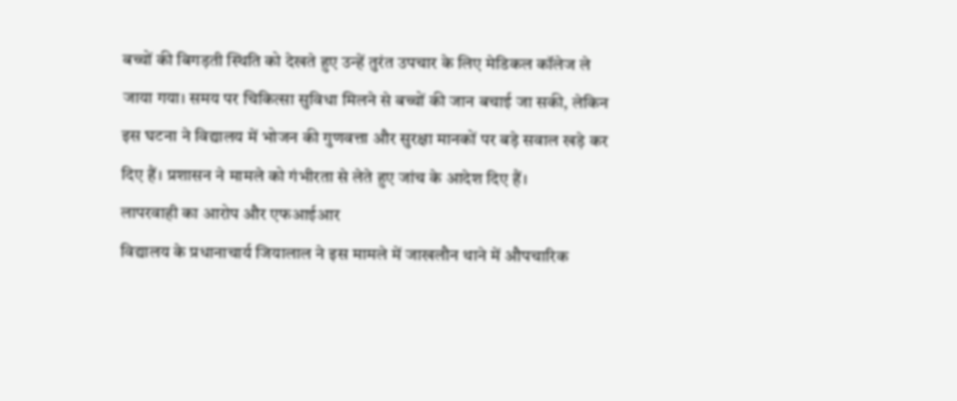बच्चों की बिगड़ती स्थिति को देखते हुए उन्हें तुरंत उपचार के लिए मेडिकल कॉलेज ले जाया गया। समय पर चिकित्सा सुविधा मिलने से बच्चों की जान बचाई जा सकी, लेकिन इस घटना ने विद्यालय में भोजन की गुणवत्ता और सुरक्षा मानकों पर बड़े सवाल खड़े कर दिए हैं। प्रशासन ने मामले को गंभीरता से लेते हुए जांच के आदेश दिए हैं।
लापरवाही का आरोप और एफआईआर
विद्यालय के प्रधानाचार्य जियालाल ने इस मामले में जाखलौन थाने में औपचारिक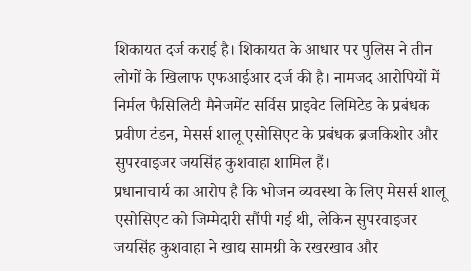शिकायत दर्ज कराई है। शिकायत के आधार पर पुलिस ने तीन लोगों के खिलाफ एफआईआर दर्ज की है। नामजद आरोपियों में निर्मल फैसिलिटी मैनेजमेंट सर्विस प्राइवेट लिमिटेड के प्रबंधक प्रवीण टंडन, मेसर्स शालू एसोसिएट के प्रबंधक ब्रजकिशोर और सुपरवाइजर जयसिंह कुशवाहा शामिल हैं।
प्रधानाचार्य का आरोप है कि भोजन व्यवस्था के लिए मेसर्स शालू एसोसिएट को जिम्मेदारी सौंपी गई थी, लेकिन सुपरवाइजर जयसिंह कुशवाहा ने खाद्य सामग्री के रखरखाव और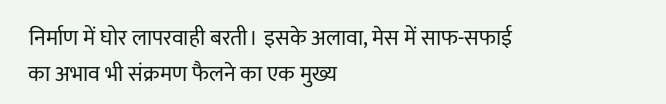निर्माण में घोर लापरवाही बरती। इसके अलावा, मेस में साफ-सफाई का अभाव भी संक्रमण फैलने का एक मुख्य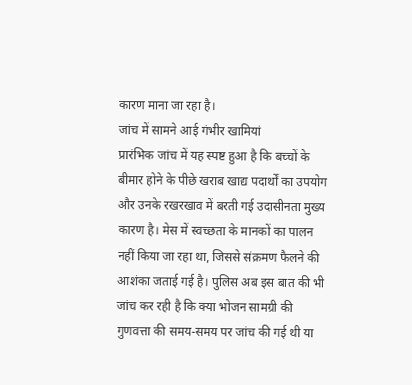कारण माना जा रहा है।
जांच में सामने आई गंभीर खामियां
प्रारंभिक जांच में यह स्पष्ट हुआ है कि बच्चों के बीमार होने के पीछे खराब खाद्य पदार्थों का उपयोग और उनके रखरखाव में बरती गई उदासीनता मुख्य कारण है। मेस में स्वच्छता के मानकों का पालन नहीं किया जा रहा था, जिससे संक्रमण फैलने की आशंका जताई गई है। पुलिस अब इस बात की भी जांच कर रही है कि क्या भोजन सामग्री की गुणवत्ता की समय-समय पर जांच की गई थी या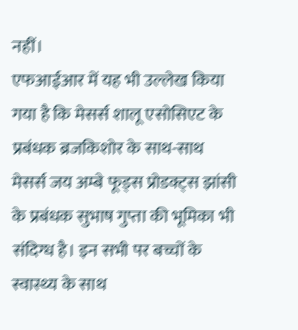नहीं।
एफआईआर में यह भी उल्लेख किया गया है कि मेसर्स शालू एसोसिएट के प्रबंधक ब्रजकिशोर के साथ-साथ मेसर्स जय अम्बे फूड्स प्रोडक्ट्स झांसी के प्रबंधक सुभाष गुप्ता की भूमिका भी संदिग्ध है। इन सभी पर बच्चों के स्वास्थ्य के साथ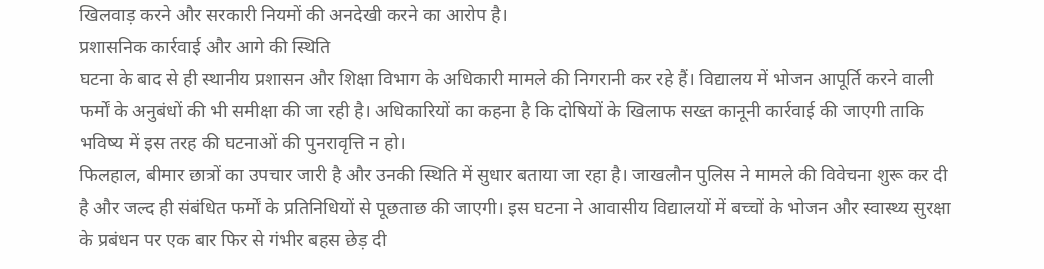खिलवाड़ करने और सरकारी नियमों की अनदेखी करने का आरोप है।
प्रशासनिक कार्रवाई और आगे की स्थिति
घटना के बाद से ही स्थानीय प्रशासन और शिक्षा विभाग के अधिकारी मामले की निगरानी कर रहे हैं। विद्यालय में भोजन आपूर्ति करने वाली फर्मों के अनुबंधों की भी समीक्षा की जा रही है। अधिकारियों का कहना है कि दोषियों के खिलाफ सख्त कानूनी कार्रवाई की जाएगी ताकि भविष्य में इस तरह की घटनाओं की पुनरावृत्ति न हो।
फिलहाल, बीमार छात्रों का उपचार जारी है और उनकी स्थिति में सुधार बताया जा रहा है। जाखलौन पुलिस ने मामले की विवेचना शुरू कर दी है और जल्द ही संबंधित फर्मों के प्रतिनिधियों से पूछताछ की जाएगी। इस घटना ने आवासीय विद्यालयों में बच्चों के भोजन और स्वास्थ्य सुरक्षा के प्रबंधन पर एक बार फिर से गंभीर बहस छेड़ दी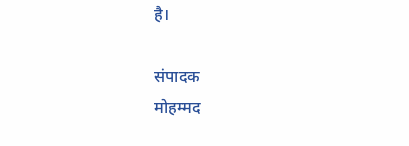है।

संपादक
मोहम्मद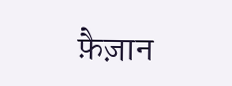फ़ैज़ान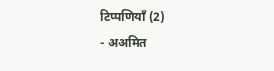टिप्पणियाँ (2)
- अअमित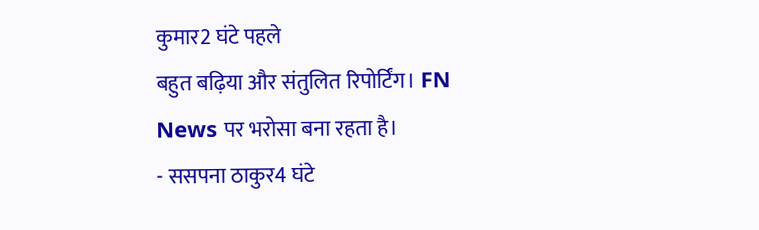कुमार2 घंटे पहले
बहुत बढ़िया और संतुलित रिपोर्टिंग। FN News पर भरोसा बना रहता है।
- ससपना ठाकुर4 घंटे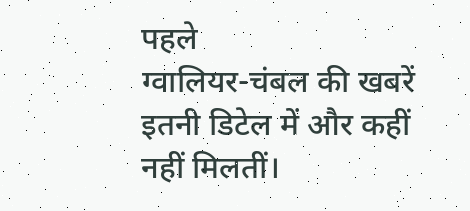पहले
ग्वालियर-चंबल की खबरें इतनी डिटेल में और कहीं नहीं मिलतीं।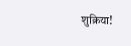शुक्रिया!